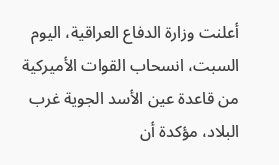أعلنت وزارة الدفاع العراقية، اليوم السبت، انسحاب القوات الأميركية من قاعدة عين الأسد الجوية غرب البلاد، مؤكدة أن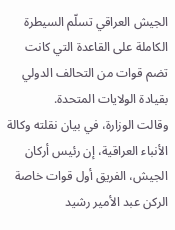الجيش العراقي تسلّم السيطرة الكاملة على القاعدة التي كانت تضم قوات من التحالف الدولي بقيادة الولايات المتحدة.
وقالت الوزارة، في بيان نقلته وكالة الأنباء العراقية، إن رئيس أركان الجيش، الفريق أول قوات خاصة الركن عبد الأمير رشيد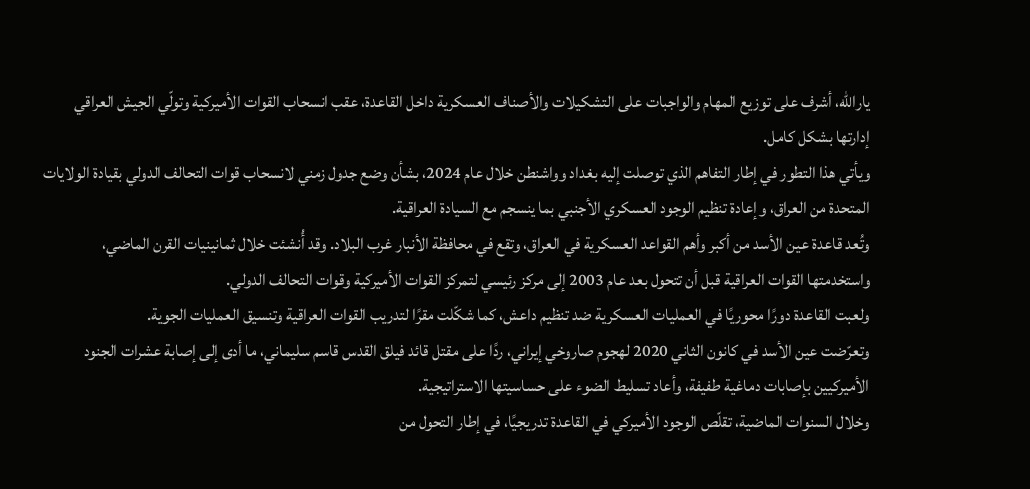يارالله، أشرف على توزيع المهام والواجبات على التشكيلات والأصناف العسكرية داخل القاعدة، عقب انسحاب القوات الأميركية وتولّي الجيش العراقي إدارتها بشكل كامل.
ويأتي هذا التطور في إطار التفاهم الذي توصلت إليه بغداد وواشنطن خلال عام 2024، بشأن وضع جدول زمني لانسحاب قوات التحالف الدولي بقيادة الولايات المتحدة من العراق، وإعادة تنظيم الوجود العسكري الأجنبي بما ينسجم مع السيادة العراقية.
وتُعد قاعدة عين الأسد من أكبر وأهم القواعد العسكرية في العراق، وتقع في محافظة الأنبار غرب البلاد. وقد أُنشئت خلال ثمانينيات القرن الماضي، واستخدمتها القوات العراقية قبل أن تتحول بعد عام 2003 إلى مركز رئيسي لتمركز القوات الأميركية وقوات التحالف الدولي.
ولعبت القاعدة دورًا محوريًا في العمليات العسكرية ضد تنظيم داعش، كما شكّلت مقرًا لتدريب القوات العراقية وتنسيق العمليات الجوية.
وتعرّضت عين الأسد في كانون الثاني 2020 لهجوم صاروخي إيراني، ردًا على مقتل قائد فيلق القدس قاسم سليماني، ما أدى إلى إصابة عشرات الجنود الأميركيين بإصابات دماغية طفيفة، وأعاد تسليط الضوء على حساسيتها الاستراتيجية.
وخلال السنوات الماضية، تقلّص الوجود الأميركي في القاعدة تدريجيًا، في إطار التحول من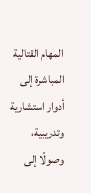المهام القتالية المباشرة إلى أدوار استشارية وتدريبية، وصولًا إلى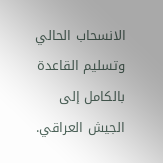الانسحاب الحالي وتسليم القاعدة بالكامل إلى الجيش العراقي.